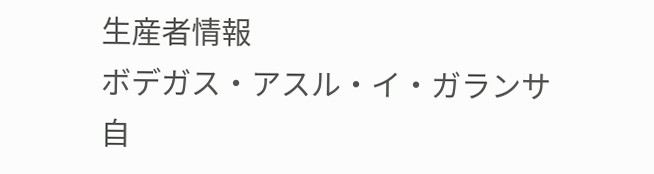生産者情報
ボデガス・アスル・イ・ガランサ
自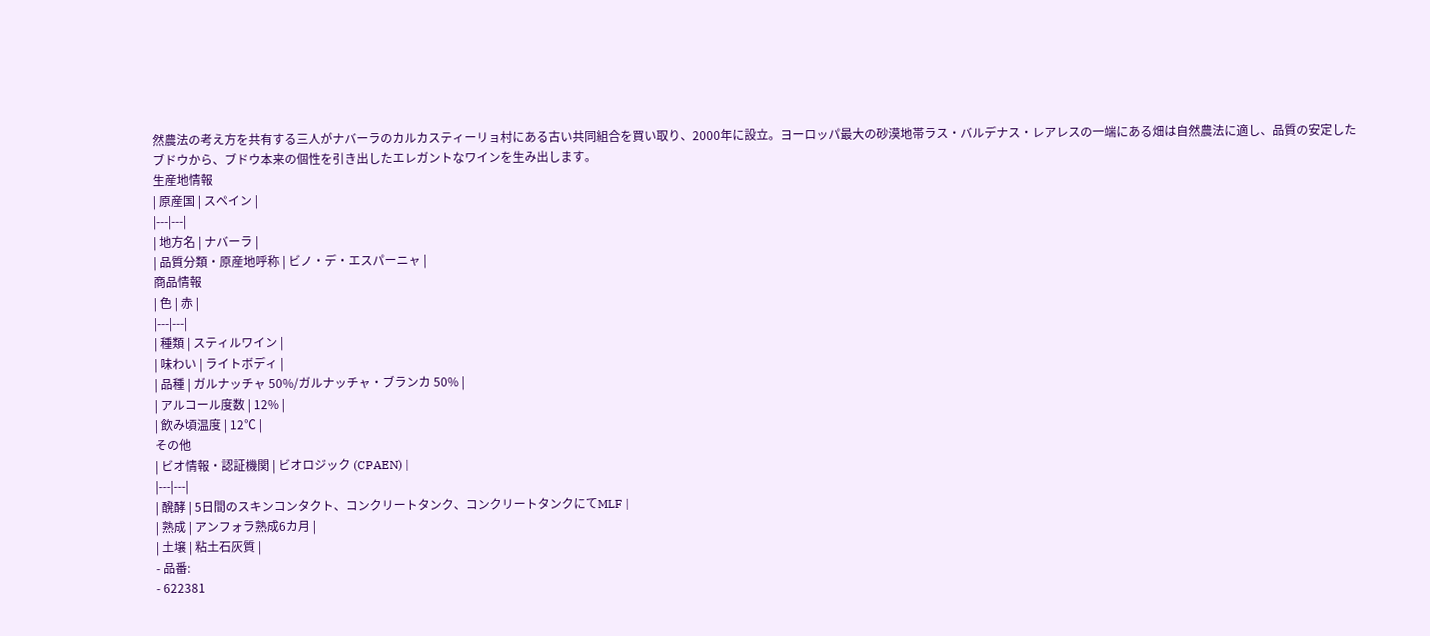然農法の考え方を共有する三人がナバーラのカルカスティーリョ村にある古い共同組合を買い取り、2000年に設立。ヨーロッパ最大の砂漠地帯ラス・バルデナス・レアレスの一端にある畑は自然農法に適し、品質の安定したブドウから、ブドウ本来の個性を引き出したエレガントなワインを生み出します。
生産地情報
| 原産国 | スペイン |
|---|---|
| 地方名 | ナバーラ |
| 品質分類・原産地呼称 | ビノ・デ・エスパーニャ |
商品情報
| 色 | 赤 |
|---|---|
| 種類 | スティルワイン |
| 味わい | ライトボディ |
| 品種 | ガルナッチャ 50%/ガルナッチャ・ブランカ 50% |
| アルコール度数 | 12% |
| 飲み頃温度 | 12℃ |
その他
| ビオ情報・認証機関 | ビオロジック (CPAEN) |
|---|---|
| 醗酵 | 5日間のスキンコンタクト、コンクリートタンク、コンクリートタンクにてMLF |
| 熟成 | アンフォラ熟成6カ月 |
| 土壌 | 粘土石灰質 |
- 品番:
- 622381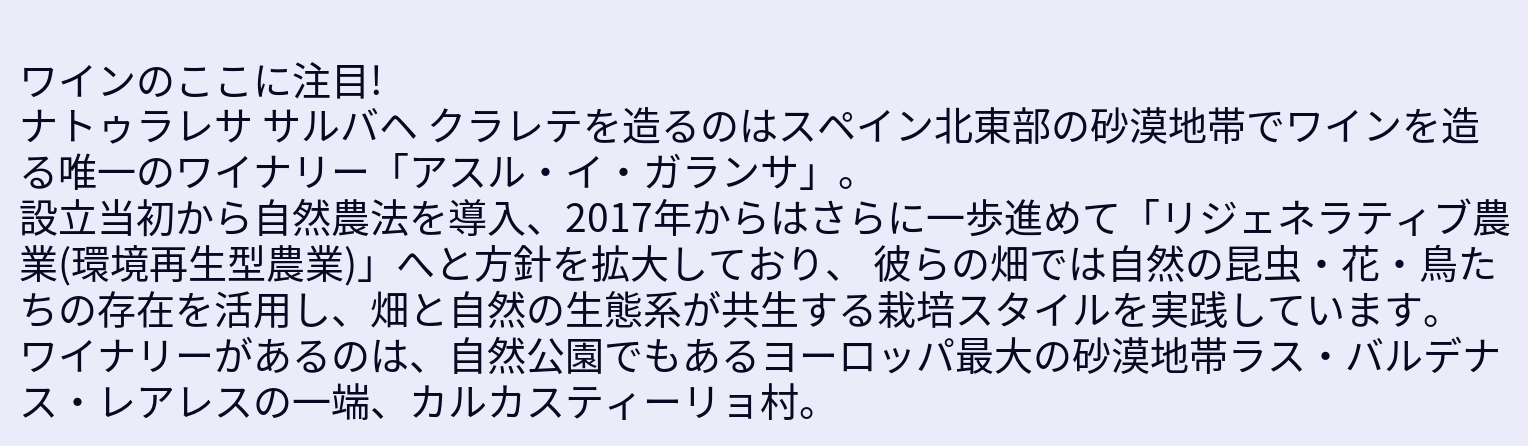ワインのここに注目!
ナトゥラレサ サルバヘ クラレテを造るのはスペイン北東部の砂漠地帯でワインを造る唯一のワイナリー「アスル・イ・ガランサ」。
設立当初から自然農法を導入、2017年からはさらに一歩進めて「リジェネラティブ農業(環境再生型農業)」へと方針を拡大しており、 彼らの畑では自然の昆虫・花・鳥たちの存在を活用し、畑と自然の生態系が共生する栽培スタイルを実践しています。
ワイナリーがあるのは、自然公園でもあるヨーロッパ最大の砂漠地帯ラス・バルデナス・レアレスの一端、カルカスティーリョ村。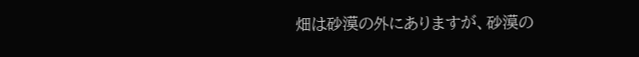畑は砂漠の外にありますが、砂漠の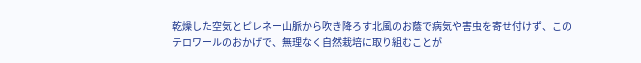乾燥した空気とピレネー山脈から吹き降ろす北風のお蔭で病気や害虫を寄せ付けず、このテロワールのおかげで、無理なく自然栽培に取り組むことが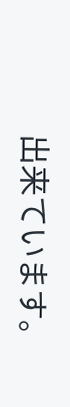出来ています。